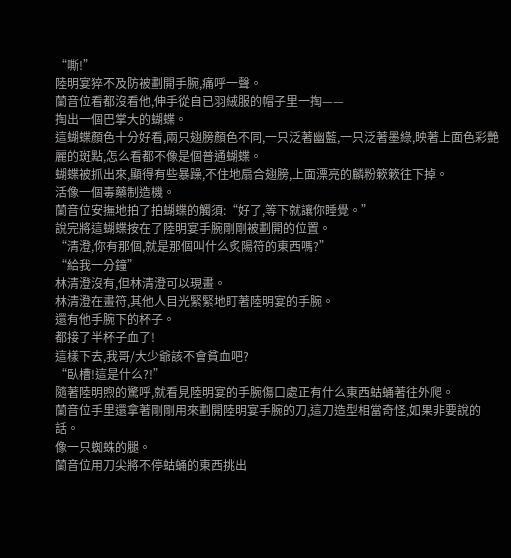“嘶!”
陸明宴猝不及防被劃開手腕,痛呼一聲。
蘭音位看都沒看他,伸手從自已羽絨服的帽子里一掏——
掏出一個巴掌大的蝴蝶。
這蝴蝶顏色十分好看,兩只翅膀顏色不同,一只泛著幽藍,一只泛著墨綠,映著上面色彩艷麗的斑點,怎么看都不像是個普通蝴蝶。
蝴蝶被抓出來,顯得有些暴躁,不住地扇合翅膀,上面漂亮的麟粉簌簌往下掉。
活像一個毒藥制造機。
蘭音位安撫地拍了拍蝴蝶的觸須:“好了,等下就讓你睡覺。”
說完將這蝴蝶按在了陸明宴手腕剛剛被劃開的位置。
“清澄,你有那個,就是那個叫什么炙陽符的東西嗎?”
“給我一分鐘”
林清澄沒有,但林清澄可以現畫。
林清澄在畫符,其他人目光緊緊地盯著陸明宴的手腕。
還有他手腕下的杯子。
都接了半杯子血了!
這樣下去,我哥/大少爺該不會貧血吧?
“臥槽!這是什么?!”
隨著陸明煦的驚呼,就看見陸明宴的手腕傷口處正有什么東西蛄蛹著往外爬。
蘭音位手里還拿著剛剛用來劃開陸明宴手腕的刀,這刀造型相當奇怪,如果非要說的話。
像一只蜘蛛的腿。
蘭音位用刀尖將不停蛄蛹的東西挑出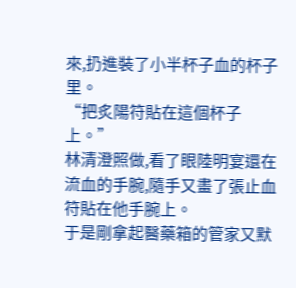來,扔進裝了小半杯子血的杯子里。
“把炙陽符貼在這個杯子上。”
林清澄照做,看了眼陸明宴還在流血的手腕,隨手又畫了張止血符貼在他手腕上。
于是剛拿起醫藥箱的管家又默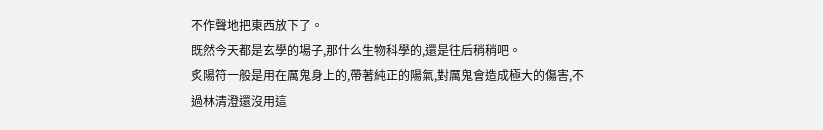不作聲地把東西放下了。
既然今天都是玄學的場子,那什么生物科學的,還是往后稍稍吧。
炙陽符一般是用在厲鬼身上的,帶著純正的陽氣,對厲鬼會造成極大的傷害,不過林清澄還沒用這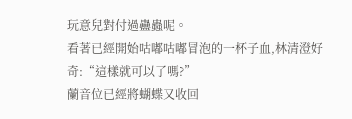玩意兒對付過蠱蟲呢。
看著已經開始咕嘟咕嘟冒泡的一杯子血,林清澄好奇:“這樣就可以了嗎?”
蘭音位已經將蝴蝶又收回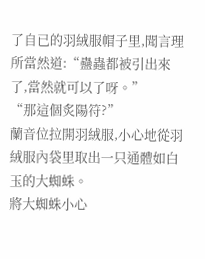了自已的羽絨服帽子里,聞言理所當然道:“蠱蟲都被引出來了,當然就可以了呀。”
“那這個炙陽符?”
蘭音位拉開羽絨服,小心地從羽絨服內袋里取出一只通體如白玉的大蜘蛛。
將大蜘蛛小心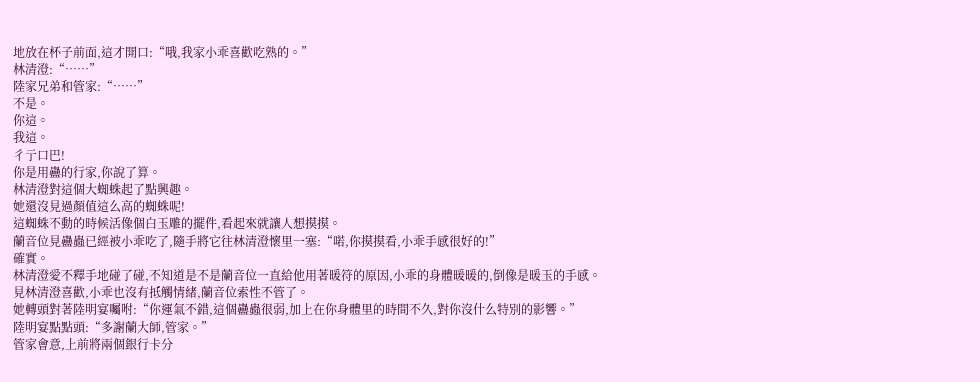地放在杯子前面,這才開口:“哦,我家小乖喜歡吃熟的。”
林清澄:“……”
陸家兄弟和管家:“……”
不是。
你這。
我這。
彳亍口巴!
你是用蠱的行家,你說了算。
林清澄對這個大蜘蛛起了點興趣。
她還沒見過顏值這么高的蜘蛛呢!
這蜘蛛不動的時候活像個白玉雕的擺件,看起來就讓人想摸摸。
蘭音位見蠱蟲已經被小乖吃了,隨手將它往林清澄懷里一塞:“喏,你摸摸看,小乖手感很好的!”
確實。
林清澄愛不釋手地碰了碰,不知道是不是蘭音位一直給他用著暖符的原因,小乖的身體暖暖的,倒像是暖玉的手感。
見林清澄喜歡,小乖也沒有抵觸情緒,蘭音位索性不管了。
她轉頭對著陸明宴囑咐:“你運氣不錯,這個蠱蟲很弱,加上在你身體里的時間不久,對你沒什么特別的影響。”
陸明宴點點頭:“多謝蘭大師,管家。”
管家會意,上前將兩個銀行卡分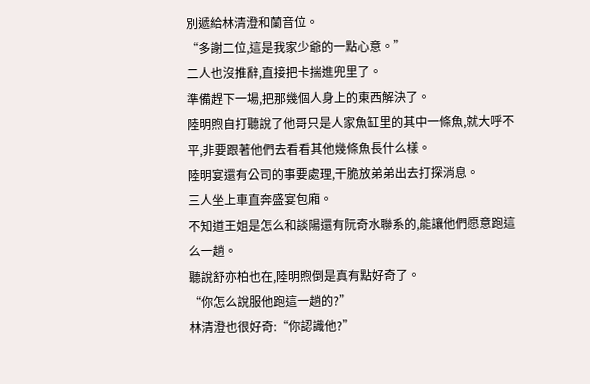別遞給林清澄和蘭音位。
“多謝二位,這是我家少爺的一點心意。”
二人也沒推辭,直接把卡揣進兜里了。
準備趕下一場,把那幾個人身上的東西解決了。
陸明煦自打聽說了他哥只是人家魚缸里的其中一條魚,就大呼不平,非要跟著他們去看看其他幾條魚長什么樣。
陸明宴還有公司的事要處理,干脆放弟弟出去打探消息。
三人坐上車直奔盛宴包廂。
不知道王姐是怎么和談陽還有阮奇水聯系的,能讓他們愿意跑這么一趟。
聽說舒亦柏也在,陸明煦倒是真有點好奇了。
“你怎么說服他跑這一趟的?”
林清澄也很好奇:“你認識他?”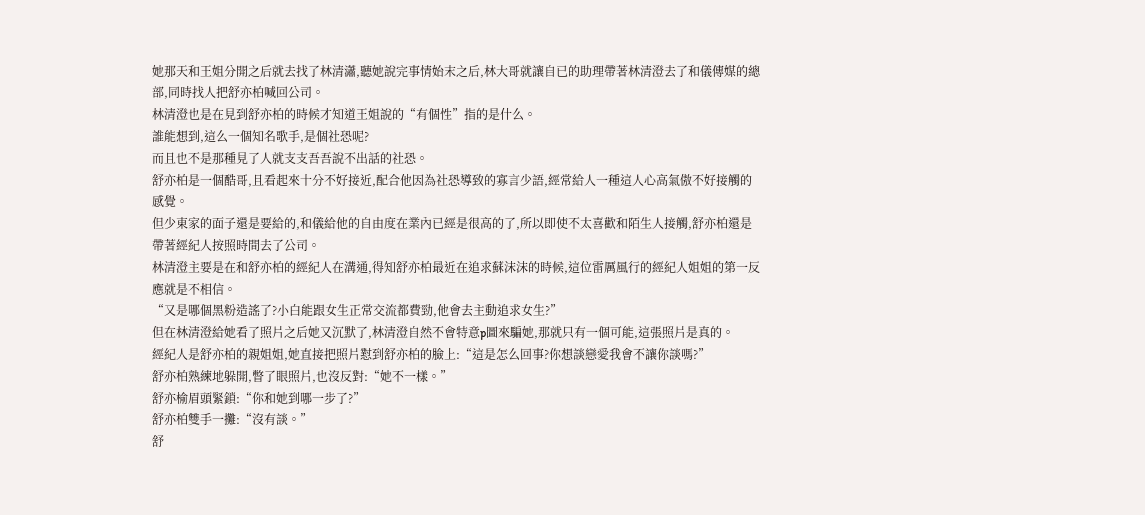她那天和王姐分開之后就去找了林清瀟,聽她說完事情始末之后,林大哥就讓自已的助理帶著林清澄去了和儀傳媒的總部,同時找人把舒亦柏喊回公司。
林清澄也是在見到舒亦柏的時候才知道王姐說的“有個性”指的是什么。
誰能想到,這么一個知名歌手,是個社恐呢?
而且也不是那種見了人就支支吾吾說不出話的社恐。
舒亦柏是一個酷哥,且看起來十分不好接近,配合他因為社恐導致的寡言少語,經常給人一種這人心高氣傲不好接觸的感覺。
但少東家的面子還是要給的,和儀給他的自由度在業內已經是很高的了,所以即使不太喜歡和陌生人接觸,舒亦柏還是帶著經紀人按照時間去了公司。
林清澄主要是在和舒亦柏的經紀人在溝通,得知舒亦柏最近在追求蘇沫沫的時候,這位雷厲風行的經紀人姐姐的第一反應就是不相信。
“又是哪個黑粉造謠了?小白能跟女生正常交流都費勁,他會去主動追求女生?”
但在林清澄給她看了照片之后她又沉默了,林清澄自然不會特意p圖來騙她,那就只有一個可能,這張照片是真的。
經紀人是舒亦柏的親姐姐,她直接把照片懟到舒亦柏的臉上:“這是怎么回事?你想談戀愛我會不讓你談嗎?”
舒亦柏熟練地躲開,瞥了眼照片,也沒反對:“她不一樣。”
舒亦榆眉頭緊鎖:“你和她到哪一步了?”
舒亦柏雙手一攤:“沒有談。”
舒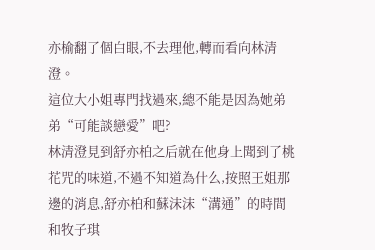亦榆翻了個白眼,不去理他,轉而看向林清澄。
這位大小姐專門找過來,總不能是因為她弟弟“可能談戀愛”吧?
林清澄見到舒亦柏之后就在他身上聞到了桃花咒的味道,不過不知道為什么,按照王姐那邊的消息,舒亦柏和蘇沫沫“溝通”的時間和牧子琪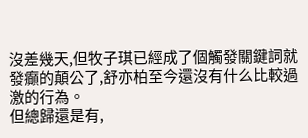沒差幾天,但牧子琪已經成了個觸發關鍵詞就發癲的顛公了,舒亦柏至今還沒有什么比較過激的行為。
但總歸還是有,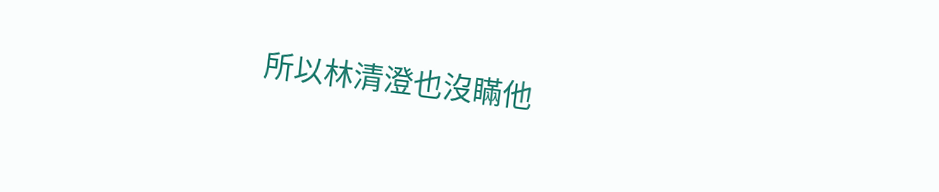所以林清澄也沒瞞他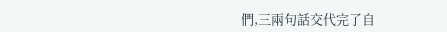們,三兩句話交代完了自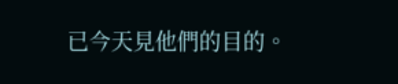已今天見他們的目的。